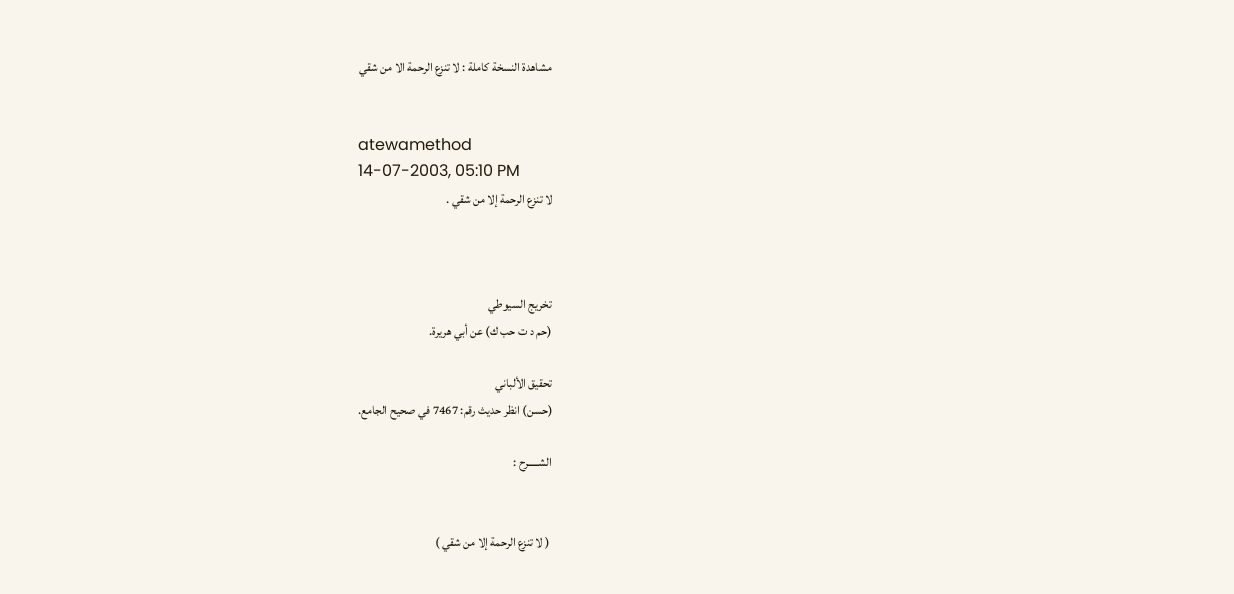مشاهدة النسخة كاملة : لا تنزع الرحمة الا من شقي


atewamethod
14-07-2003, 05:10 PM
لا تنزع الرحمة إلا من شقي .



تخريج السيوطي
(حم د ت حب ك) عن أبي هريرة.

تحقيق الألباني
(حسن) انظر حديث رقم: 7467 في صحيح الجامع.

الشـــــرح :


 ( لا تنزع الرحمة إلا من شقي )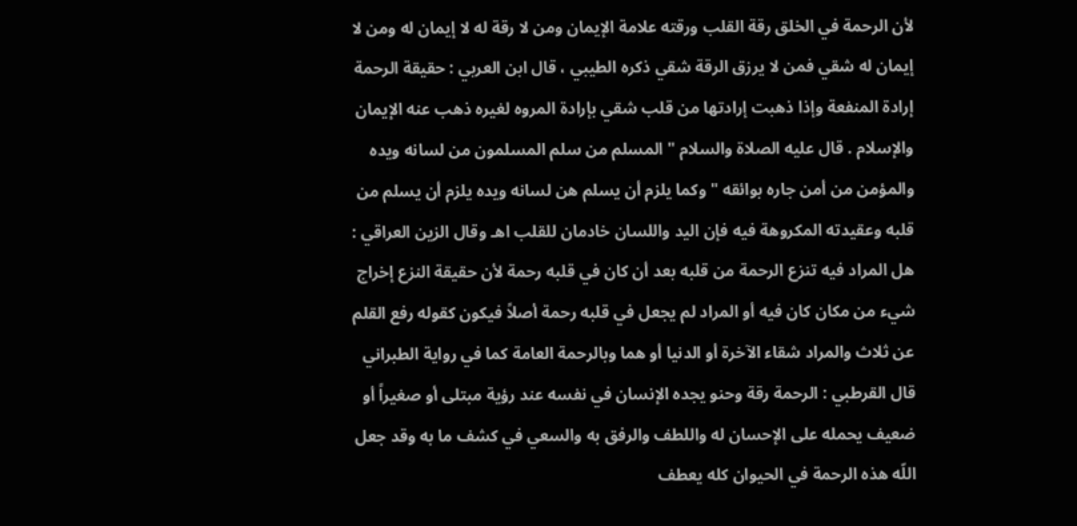لأن الرحمة في الخلق رقة القلب ورقته علامة الإيمان ومن لا رقة له لا إيمان له ومن لا إيمان له شقي فمن لا يرزق الرقة شقي ذكره الطيبي ، قال ابن العربي : حقيقة الرحمة إرادة المنفعة وإذا ذهبت إرادتها من قلب شقي بإرادة المروه لغيره ذهب عنه الإيمان والإسلام . قال عليه الصلاة والسلام " المسلم من سلم المسلمون من لسانه ويده والمؤمن من أمن جاره بوائقه " وكما يلزم أن يسلم هن لسانه ويده يلزم أن يسلم من قلبه وعقيدته المكروهة فيه فإن اليد واللسان خادمان للقلب اهـ وقال الزين العراقي : هل المراد فيه تنزع الرحمة من قلبه بعد أن كان في قلبه رحمة لأن حقيقة النزع إخراج شيء من مكان كان فيه أو المراد لم يجعل في قلبه رحمة أصلاً فيكون كقوله رفع القلم عن ثلاث والمراد شقاء الآخرة أو الدنيا أو هما وبالرحمة العامة كما في رواية الطبراني قال القرطبي : الرحمة رقة وحنو يجده الإنسان في نفسه عند رؤية مبتلى أو صغيراً أو ضعيف يحمله على الإحسان له واللطف والرفق به والسعي في كشف ما به وقد جعل اللّه هذه الرحمة في الحيوان كله يعطف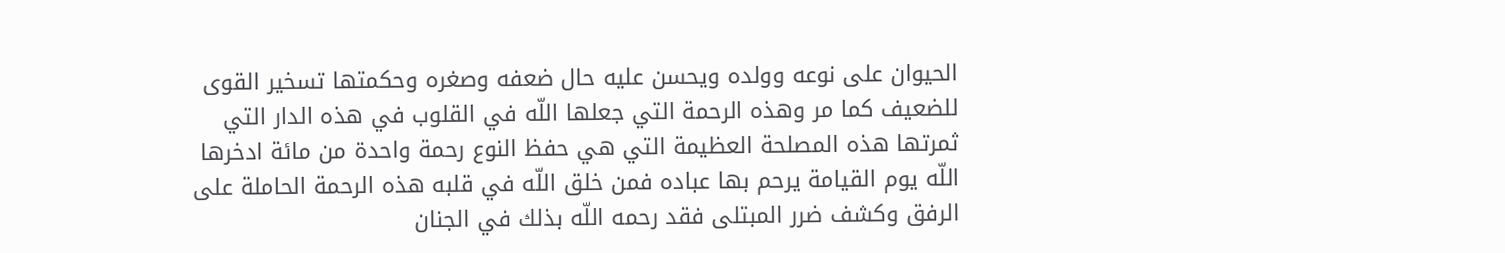الحيوان على نوعه وولده ويحسن عليه حال ضعفه وصغره وحكمتها تسخير القوى للضعيف كما مر وهذه الرحمة التي جعلها اللّه في القلوب في هذه الدار التي ثمرتها هذه المصلحة العظيمة التي هي حفظ النوع رحمة واحدة من مائة ادخرها اللّه يوم القيامة يرحم بها عباده فمن خلق اللّه في قلبه هذه الرحمة الحاملة على الرفق وكشف ضرر المبتلى فقد رحمه اللّه بذلك في الجنان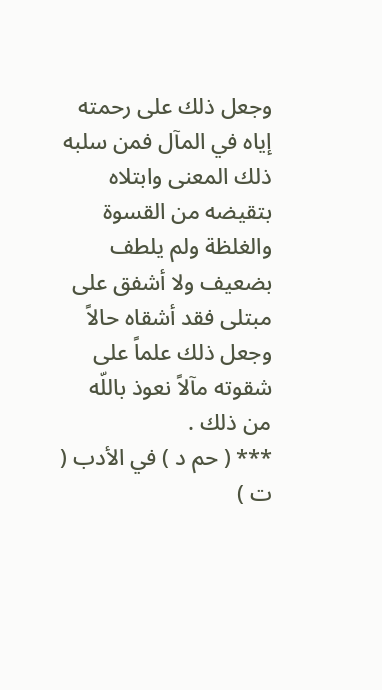وجعل ذلك على رحمته إياه في المآل فمن سلبه ذلك المعنى وابتلاه بتقيضه من القسوة والغلظة ولم يلطف بضعيف ولا أشفق على مبتلى فقد أشقاه حالاً وجعل ذلك علماً على شقوته مآلاً نعوذ باللّه من ذلك .
*** ( حم د ) في الأدب ( ت )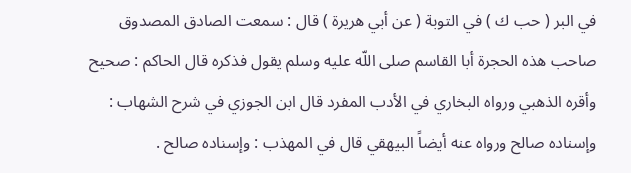في البر ( حب ك ) في التوبة ( عن أبي هريرة ) قال : سمعت الصادق المصدوق صاحب هذه الحجرة أبا القاسم صلى اللّه عليه وسلم يقول فذكره قال الحاكم : صحيح وأقره الذهبي ورواه البخاري في الأدب المفرد قال ابن الجوزي في شرح الشهاب : وإسناده صالح ورواه عنه أيضاً البيهقي قال في المهذب : وإسناده صالح .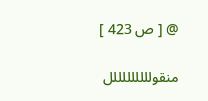@ [ ص 423 ]

منقولللللللللل